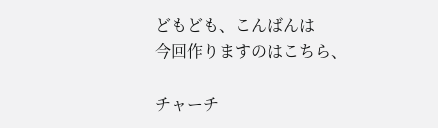どもども、こんばんは
今回作りますのはこちら、

チャーチ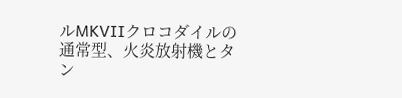ルMKⅦクロコダイルの通常型、火炎放射機とタン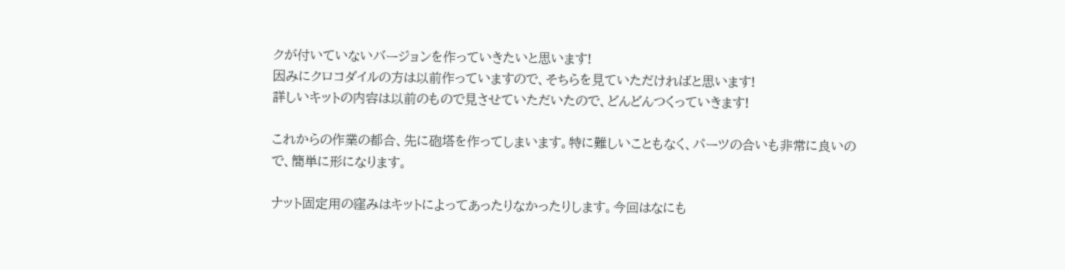クが付いていないバージョンを作っていきたいと思います!
因みにクロコダイルの方は以前作っていますので、そちらを見ていただければと思います!
詳しいキットの内容は以前のもので見させていただいたので、どんどんつくっていきます!

これからの作業の都合、先に砲塔を作ってしまいます。特に難しいこともなく、パーツの合いも非常に良いので、簡単に形になります。

ナット固定用の窪みはキットによってあったりなかったりします。今回はなにも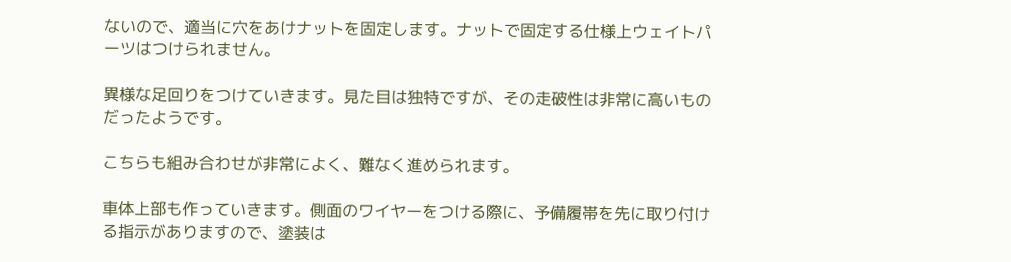ないので、適当に穴をあけナットを固定します。ナットで固定する仕様上ウェイトパーツはつけられません。

異様な足回りをつけていきます。見た目は独特ですが、その走破性は非常に高いものだったようです。

こちらも組み合わせが非常によく、難なく進められます。

車体上部も作っていきます。側面のワイヤーをつける際に、予備履帯を先に取り付ける指示がありますので、塗装は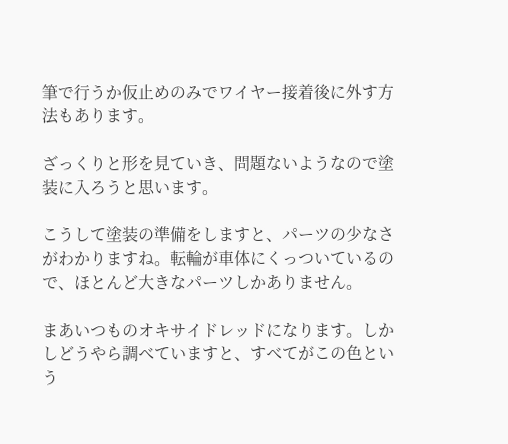筆で行うか仮止めのみでワイヤー接着後に外す方法もあります。

ざっくりと形を見ていき、問題ないようなので塗装に入ろうと思います。

こうして塗装の準備をしますと、パーツの少なさがわかりますね。転輪が車体にくっついているので、ほとんど大きなパーツしかありません。

まあいつものオキサイドレッドになります。しかしどうやら調べていますと、すべてがこの色という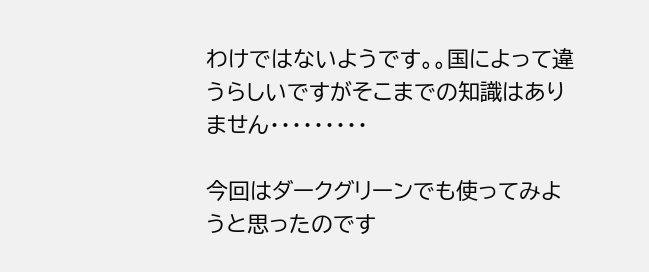わけではないようです。。国によって違うらしいですがそこまでの知識はありません・・・・・・・・・

今回はダークグリーンでも使ってみようと思ったのです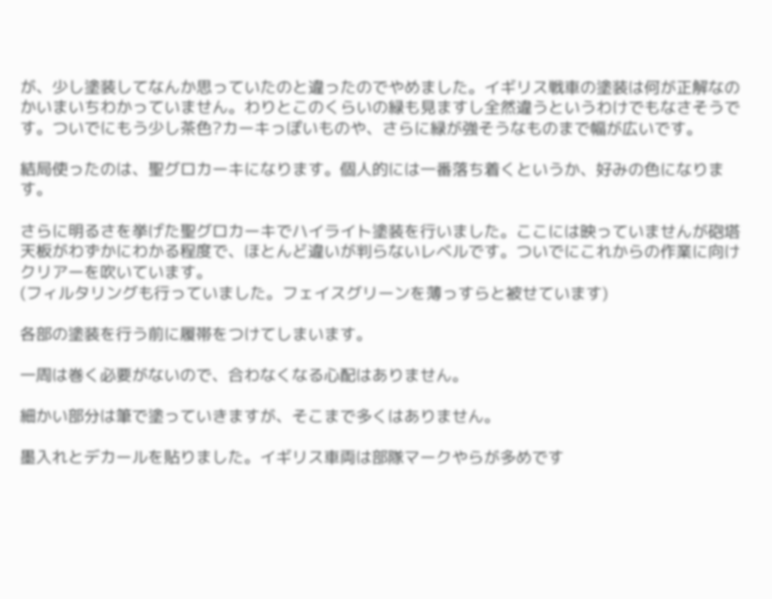が、少し塗装してなんか思っていたのと違ったのでやめました。イギリス戦車の塗装は何が正解なのかいまいちわかっていません。わりとこのくらいの緑も見ますし全然違うというわけでもなさそうです。ついでにもう少し茶色?カーキっぽいものや、さらに緑が強そうなものまで幅が広いです。

結局使ったのは、聖グロカーキになります。個人的には一番落ち着くというか、好みの色になります。

さらに明るさを挙げた聖グロカーキでハイライト塗装を行いました。ここには映っていませんが砲塔天板がわずかにわかる程度で、ほとんど違いが判らないレベルです。ついでにこれからの作業に向けクリアーを吹いています。
(フィルタリングも行っていました。フェイスグリーンを薄っすらと被せています)

各部の塗装を行う前に履帯をつけてしまいます。

一周は巻く必要がないので、合わなくなる心配はありません。

細かい部分は筆で塗っていきますが、そこまで多くはありません。

墨入れとデカールを貼りました。イギリス車両は部隊マークやらが多めです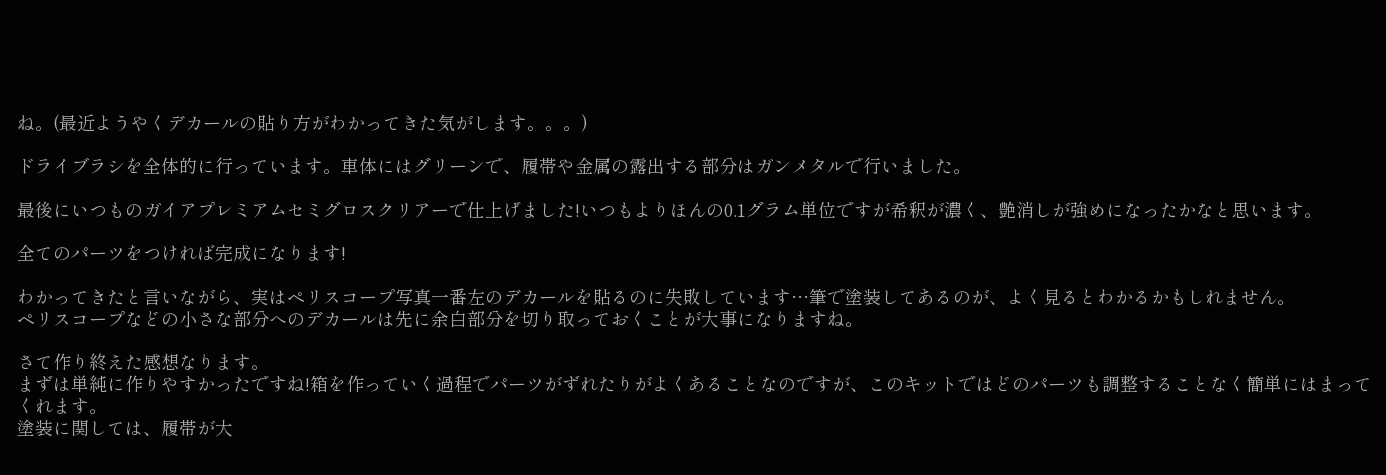ね。(最近ようやくデカールの貼り方がわかってきた気がします。。。)

ドライブラシを全体的に行っています。車体にはグリーンで、履帯や金属の露出する部分はガンメタルで行いました。

最後にいつものガイアプレミアムセミグロスクリアーで仕上げました!いつもよりほんの0.1グラム単位ですが希釈が濃く、艶消しが強めになったかなと思います。

全てのパーツをつければ完成になります!

わかってきたと言いながら、実はペリスコープ写真一番左のデカールを貼るのに失敗しています…筆で塗装してあるのが、よく見るとわかるかもしれません。
ペリスコープなどの小さな部分へのデカールは先に余白部分を切り取っておくことが大事になりますね。

さて作り終えた感想なります。
まずは単純に作りやすかったですね!箱を作っていく過程でパーツがずれたりがよくあることなのですが、このキットではどのパーツも調整することなく簡単にはまってくれます。
塗装に関しては、履帯が大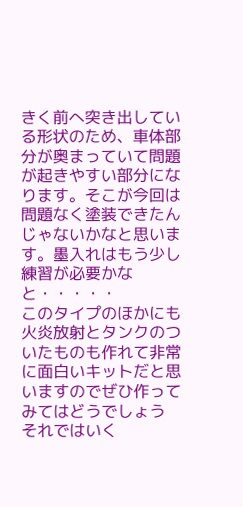きく前へ突き出している形状のため、車体部分が奥まっていて問題が起きやすい部分になります。そこが今回は問題なく塗装できたんじゃないかなと思います。墨入れはもう少し練習が必要かなと・・・・・
このタイプのほかにも火炎放射とタンクのついたものも作れて非常に面白いキットだと思いますのでぜひ作ってみてはどうでしょう
それではいく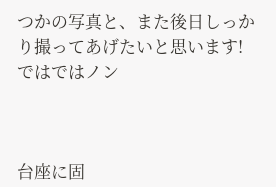つかの写真と、また後日しっかり撮ってあげたいと思います!
ではではノン



台座に固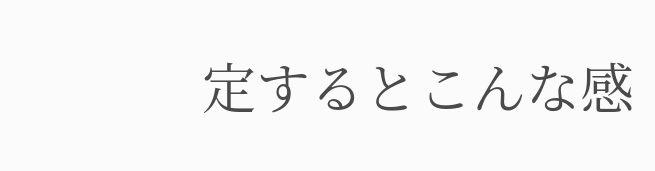定するとこんな感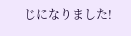じになりました!